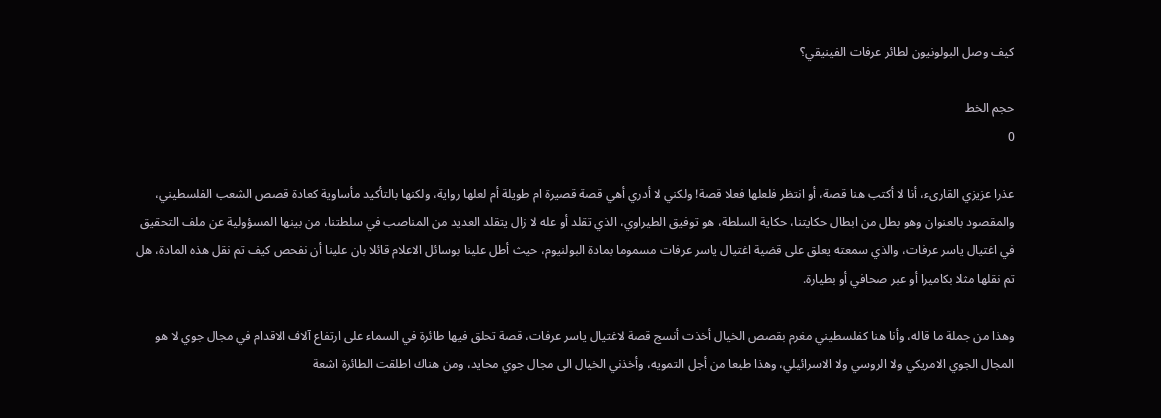كيف وصل البولونيون لطائر عرفات الفينيقي؟

حجم الخط
0

عذرا عزيزي القارىء، أنا لا أكتب هنا قصة، أو انتظر فلعلها فعلا قصة! ولكني لا أدري أهي قصة قصيرة ام طويلة أم لعلها رواية، ولكنها بالتأكيد مأساوية كعادة قصص الشعب الفلسطيني، والمقصود بالعنوان وهو بطل من ابطال حكايتنا، حكاية السلطة، هو توفيق الطيراوي، الذي تقلد أو عله لا زال يتقلد العديد من المناصب في سلطتنا، من بينها المسؤولية عن ملف التحقيق في اغتيال ياسر عرفات، والذي سمعته يعلق على قضية اغتيال ياسر عرفات مسموما بمادة البولنيوم، حيث أطل علينا بوسائل الاعلام قائلا بان علينا أن نفحص كيف تم نقل هذه المادة، هل تم نقلها مثلا بكاميرا أو عبر صحافي أو بطيارة.

وهذا من جملة ما قاله، وأنا هنا كفلسطيني مغرم بقصص الخيال أخذت أنسج قصة لاغتيال ياسر عرفات، قصة تحلق فيها طائرة في السماء على ارتفاع آلاف الاقدام في مجال جوي لا هو المجال الجوي الامريكي ولا الروسي ولا الاسرائيلي، وهذا طبعا من أجل التمويه، وأخذني الخيال الى مجال جوي محايد، ومن هناك اطلقت الطائرة اشعة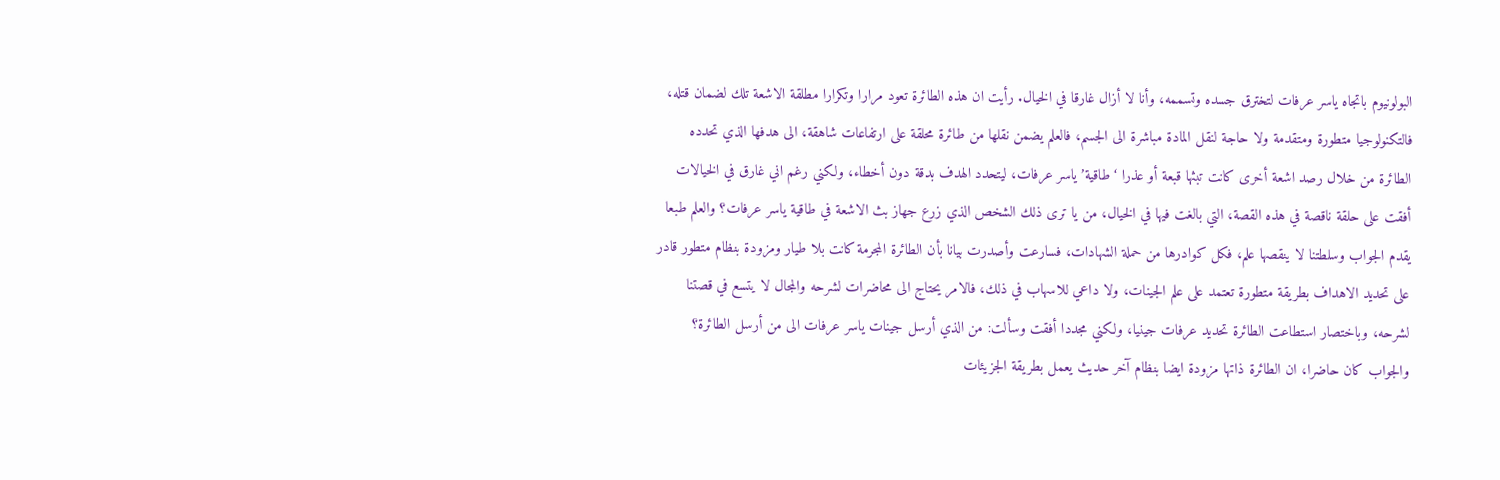البولونيوم باتجاه ياسر عرفات لتخترق جسده وتسممه، وأنا لا أزال غارقا في الخيال. رأيت ان هذه الطائرة تعود مرارا وتكرارا مطلقة الاشعة تلك لضمان قتله، فالتكنولوجيا متطورة ومتقدمة ولا حاجة لنقل المادة مباشرة الى الجسم، فالعلم يضمن نقلها من طائرة محلقة على ارتفاعات شاهقة، الى هدفها الذي تحدده الطائرة من خلال رصد اشعة أخرى كانت تبثها قبعة أو عذرا ‘طاقية’ ياسر عرفات، ليتحدد الهدف بدقة دون أخطاء، ولكني رغم اني غارق في الخيالات أفقت على حلقة ناقصة في هذه القصة، التي بالغت فيها في الخيال، من يا ترى ذلك الشخص الذي زرع جهاز بث الاشعة في طاقية ياسر عرفات؟ والعلم طبعا يقدم الجواب وسلطتنا لا ينقصها علم، فكل كوادرها من حملة الشهادات، فسارعت وأصدرت بيانا بأن الطائرة المجرمة كانت بلا طيار ومزودة بنظام متطور قادر على تحديد الاهداف بطريقة متطورة تعتمد على علم الجينات، ولا داعي للاسهاب في ذلك، فالامر يحتاج الى محاضرات لشرحه والمجال لا يتسع في قصتنا لشرحه، وباختصار استطاعت الطائرة تحديد عرفات جينيا، ولكني مجددا أفقت وسألت: من الذي أرسل جينات ياسر عرفات الى من أرسل الطائرة؟ والجواب كان حاضرا، ان الطائرة ذاتها مزودة ايضا بنظام آخر حديث يعمل بطريقة الجزيئات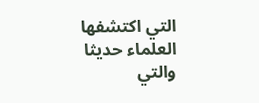التي اكتشفها العلماء حديثا والتي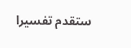ستقدم تفسيرا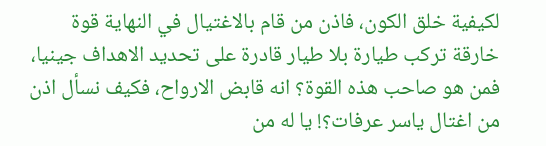لكيفية خلق الكون، فاذن من قام بالاغتيال في النهاية قوة خارقة تركب طيارة بلا طيار قادرة على تحديد الاهداف جينيا، فمن هو صاحب هذه القوة؟ انه قابض الارواح، فكيف نسأل اذن من اغتال ياسر عرفات؟! يا له من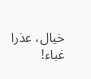خيال، عذرا غباء!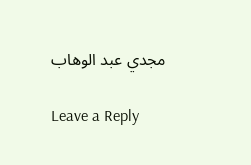مجدي عبد الوهاب

Leave a Reply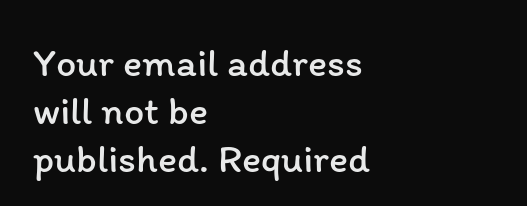Your email address will not be published. Required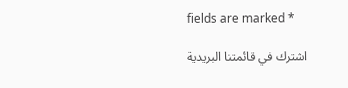fields are marked *

اشترك في قائمتنا البريدية